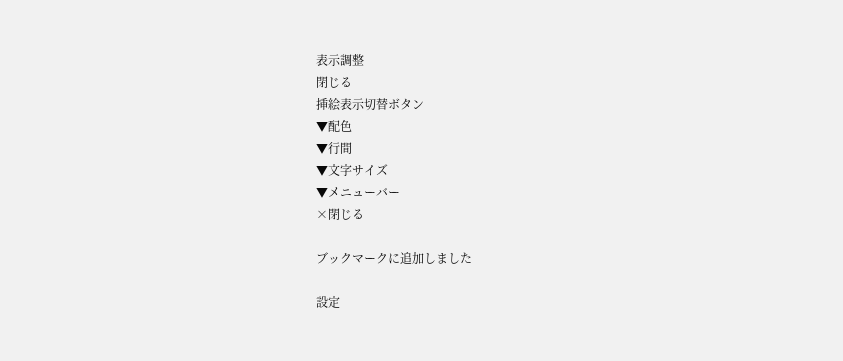表示調整
閉じる
挿絵表示切替ボタン
▼配色
▼行間
▼文字サイズ
▼メニューバー
×閉じる

ブックマークに追加しました

設定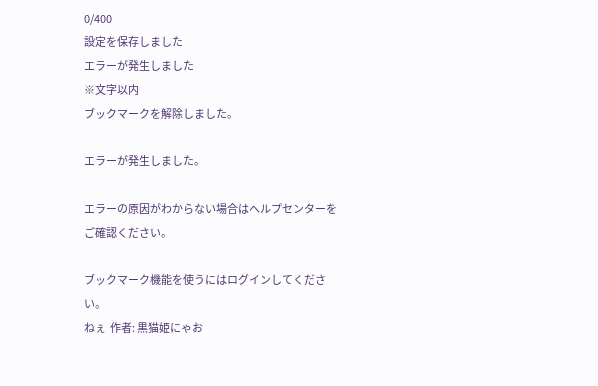0/400
設定を保存しました
エラーが発生しました
※文字以内
ブックマークを解除しました。

エラーが発生しました。

エラーの原因がわからない場合はヘルプセンターをご確認ください。

ブックマーク機能を使うにはログインしてください。
ねぇ  作者: 黒猫姫にゃお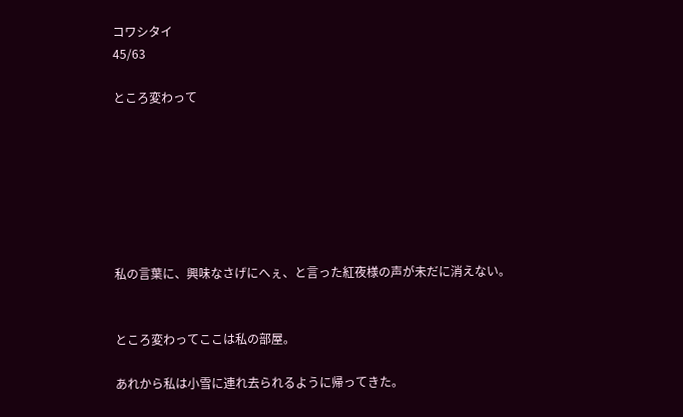コワシタイ
45/63

ところ変わって







私の言葉に、興味なさげにへぇ、と言った紅夜様の声が未だに消えない。


ところ変わってここは私の部屋。

あれから私は小雪に連れ去られるように帰ってきた。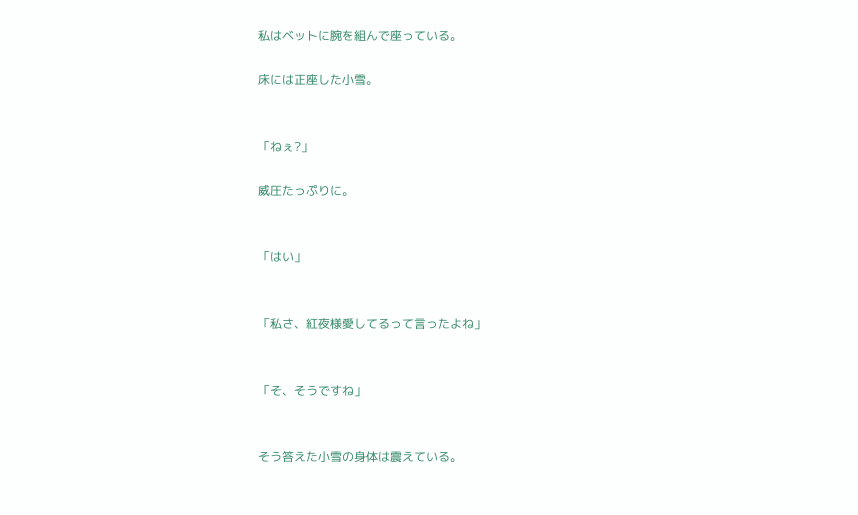私はベットに腕を組んで座っている。

床には正座した小雪。


「ねぇ?」

威圧たっぷりに。


「はい」


「私さ、紅夜様愛してるって言ったよね」


「そ、そうですね」


そう答えた小雪の身体は震えている。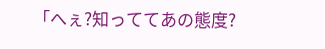「へぇ?知っててあの態度?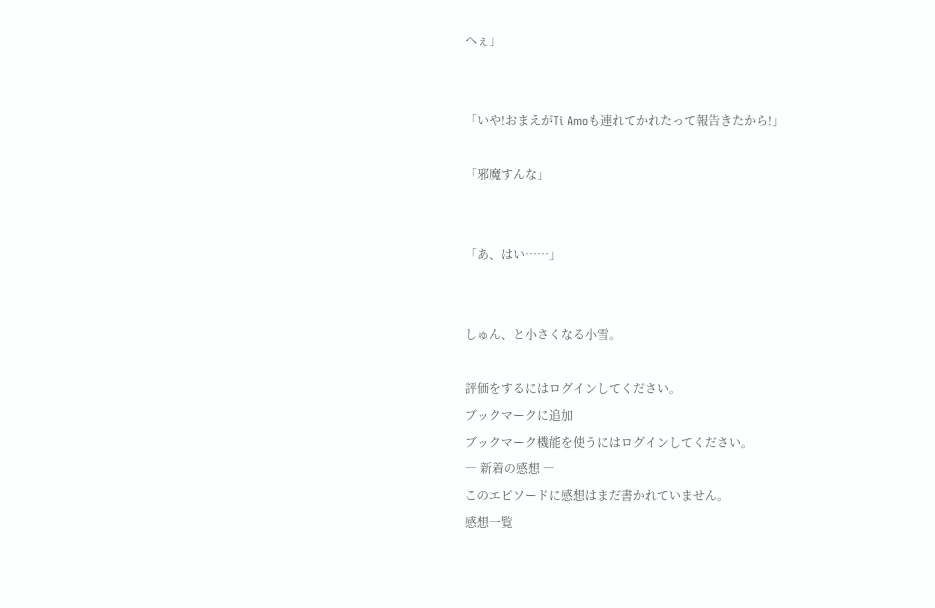へぇ」


「いや!おまえがTi Amoも連れてかれたって報告きたから!」

「邪魔すんな」


「あ、はい……」


しゅん、と小さくなる小雪。

評価をするにはログインしてください。
ブックマークに追加
ブックマーク機能を使うにはログインしてください。
― 新着の感想 ―
このエピソードに感想はまだ書かれていません。
感想一覧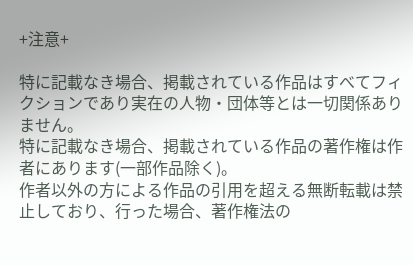+注意+

特に記載なき場合、掲載されている作品はすべてフィクションであり実在の人物・団体等とは一切関係ありません。
特に記載なき場合、掲載されている作品の著作権は作者にあります(一部作品除く)。
作者以外の方による作品の引用を超える無断転載は禁止しており、行った場合、著作権法の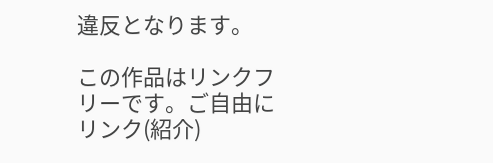違反となります。

この作品はリンクフリーです。ご自由にリンク(紹介)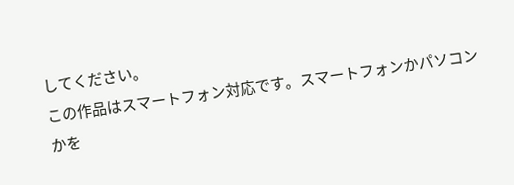してください。
この作品はスマートフォン対応です。スマートフォンかパソコンかを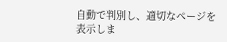自動で判別し、適切なページを表示しま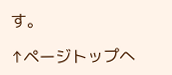す。

↑ページトップへ